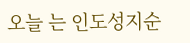오늘 는 인도성지순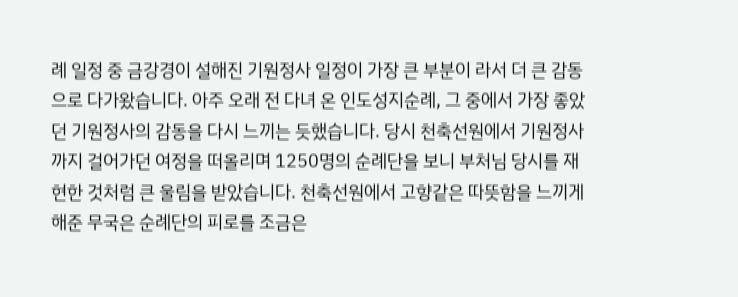례 일정 중 금강경이 설해진 기원정사 일정이 가장 큰 부분이 라서 더 큰 감동으로 다가왔습니다. 아주 오래 전 다녀 온 인도성지순례, 그 중에서 가장 좋았던 기원정사의 감동을 다시 느끼는 듯했습니다. 당시 천축선원에서 기원정사까지 걸어가던 여정을 떠올리며 1250명의 순례단을 보니 부처님 당시를 재현한 것처럼 큰 울림을 받았습니다. 천축선원에서 고향같은 따뜻함을 느끼게 해준 무국은 순례단의 피로를 조금은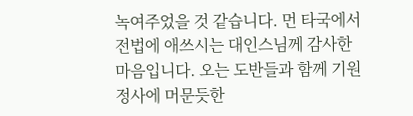녹여주었을 것 같습니다. 먼 타국에서 전법에 애쓰시는 대인스님께 감사한 마음입니다. 오는 도반들과 함께 기원정사에 머문듯한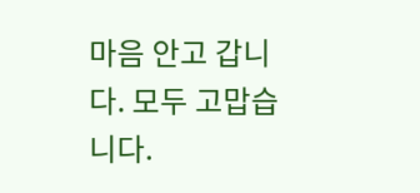마음 안고 갑니다. 모두 고맙습니다.